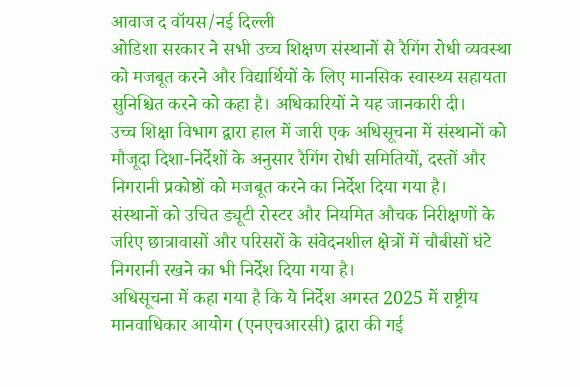आवाज द वॉयस/नई दिल्ली
ओडिशा सरकार ने सभी उच्च शिक्षण संस्थानों से रैगिंग रोधी व्यवस्था को मजबूत करने और विद्यार्थियों के लिए मानसिक स्वास्थ्य सहायता सुनिश्चित करने को कहा है। अधिकारियों ने यह जानकारी दी।
उच्च शिक्षा विभाग द्वारा हाल में जारी एक अधिसूचना में संस्थानों को मौजूदा दिशा-निर्देशों के अनुसार रैगिंग रोधी समितियों, दस्तों और निगरानी प्रकोष्ठों को मजबूत करने का निर्देश दिया गया है।
संस्थानों को उचित ड्यूटी रोस्टर और नियमित औचक निरीक्षणों के जरिए छात्रावासों और परिसरों के संवेदनशील क्षेत्रों में चौबीसों घंटे निगरानी रखने का भी निर्देश दिया गया है।
अधिसूचना में कहा गया है कि ये निर्देश अगस्त 2025 में राष्ट्रीय मानवाधिकार आयोग (एनएचआरसी) द्वारा की गई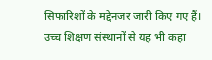सिफारिशों के मद्देनजर जारी किए गए हैं।
उच्च शिक्षण संस्थानों से यह भी कहा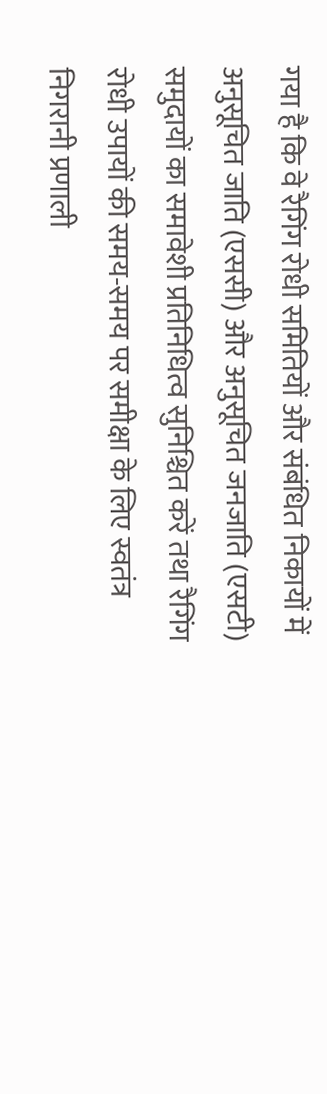गया है कि वे रैगिंग रोधी समितियों और संबंधित निकायों में अनुसूचित जाति (एससी) और अनुसूचित जनजाति (एसटी) समुदायों का समावेशी प्रतिनिधित्व सुनिश्चित करें तथा रैगिंग रोधी उपायों की समय-समय पर समीक्षा के लिए स्वतंत्र निगरानी प्रणाली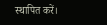स्थापित करें।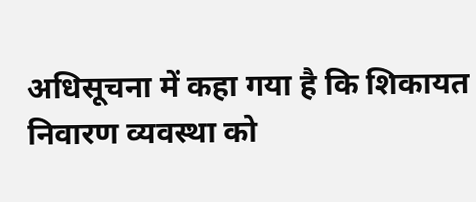अधिसूचना में कहा गया है कि शिकायत निवारण व्यवस्था को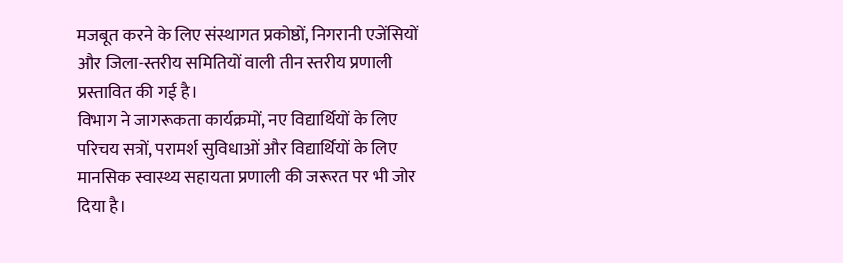मजबूत करने के लिए संस्थागत प्रकोष्ठों, निगरानी एजेंसियों और जिला-स्तरीय समितियों वाली तीन स्तरीय प्रणाली प्रस्तावित की गई है।
विभाग ने जागरूकता कार्यक्रमों, नए विद्यार्थियों के लिए परिचय सत्रों, परामर्श सुविधाओं और विद्यार्थियों के लिए मानसिक स्वास्थ्य सहायता प्रणाली की जरूरत पर भी जोर दिया है।